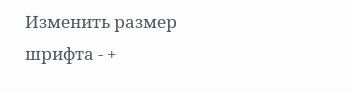Изменить размер шрифта - +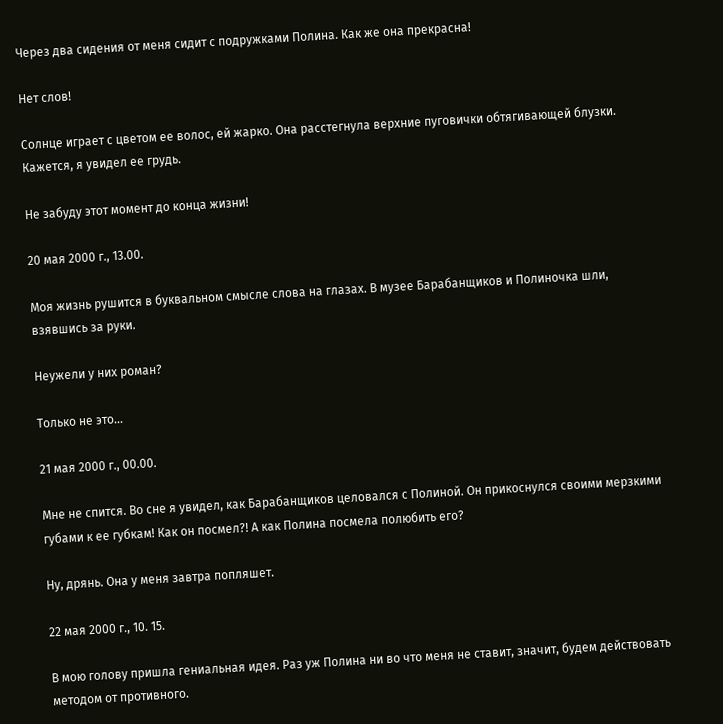Через два сидения от меня сидит с подружками Полина. Как же она прекрасна!

Нет слов!

Солнце играет с цветом ее волос, ей жарко. Она расстегнула верхние пуговички обтягивающей блузки. Кажется, я увидел ее грудь.

Не забуду этот момент до конца жизни!

20 мая 2000 г., 13.00.

Моя жизнь рушится в буквальном смысле слова на глазах. В музее Барабанщиков и Полиночка шли, взявшись за руки.

Неужели у них роман?

Только не это...

21 мая 2000 г., 00.00.

Мне не спится. Во сне я увидел, как Барабанщиков целовался с Полиной. Он прикоснулся своими мерзкими губами к ее губкам! Как он посмел?! А как Полина посмела полюбить его?

Ну, дрянь. Она у меня завтра попляшет.

22 мая 2000 г., 10. 15.

В мою голову пришла гениальная идея. Раз уж Полина ни во что меня не ставит, значит, будем действовать методом от противного.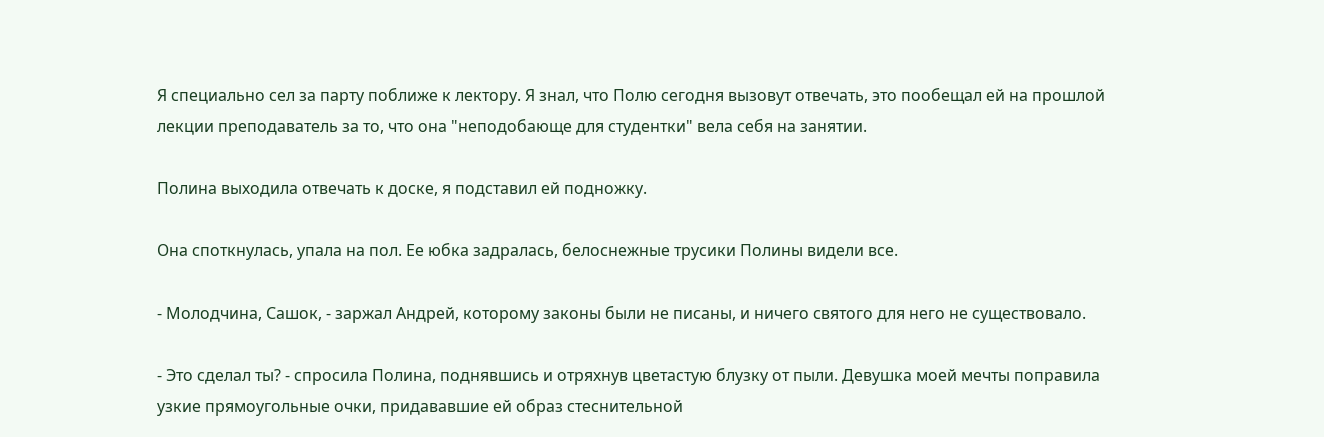Я специально сел за парту поближе к лектору. Я знал, что Полю сегодня вызовут отвечать, это пообещал ей на прошлой лекции преподаватель за то, что она "неподобающе для студентки" вела себя на занятии.

Полина выходила отвечать к доске, я подставил ей подножку.

Она споткнулась, упала на пол. Ее юбка задралась, белоснежные трусики Полины видели все.

- Молодчина, Сашок, - заржал Андрей, которому законы были не писаны, и ничего святого для него не существовало.

- Это сделал ты? - спросила Полина, поднявшись и отряхнув цветастую блузку от пыли. Девушка моей мечты поправила узкие прямоугольные очки, придававшие ей образ стеснительной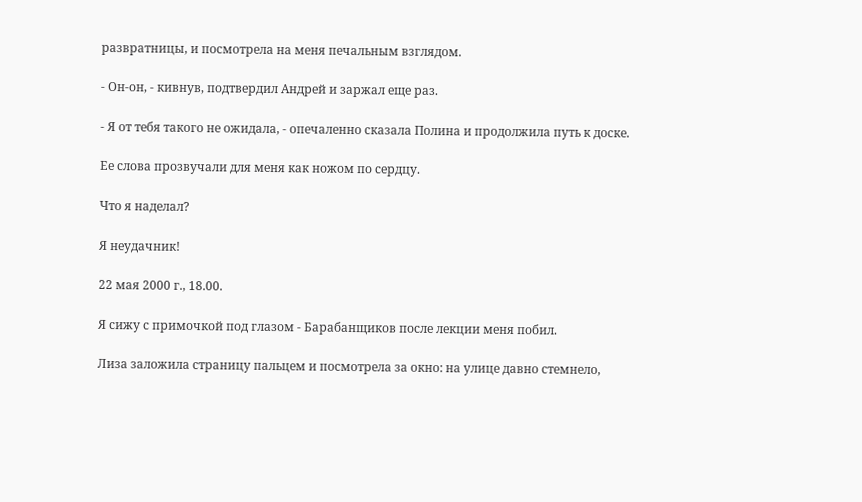развратницы, и посмотрела на меня печальным взглядом.

- Он-он, - кивнув, подтвердил Андрей и заржал еще раз.

- Я от тебя такого не ожидала, - опечаленно сказала Полина и продолжила путь к доске.

Ее слова прозвучали для меня как ножом по сердцу.

Что я наделал?

Я неудачник!

22 мая 2000 г., 18.00.

Я сижу с примочкой под глазом - Барабанщиков после лекции меня побил.

Лиза заложила страницу пальцем и посмотрела за окно: на улице давно стемнело,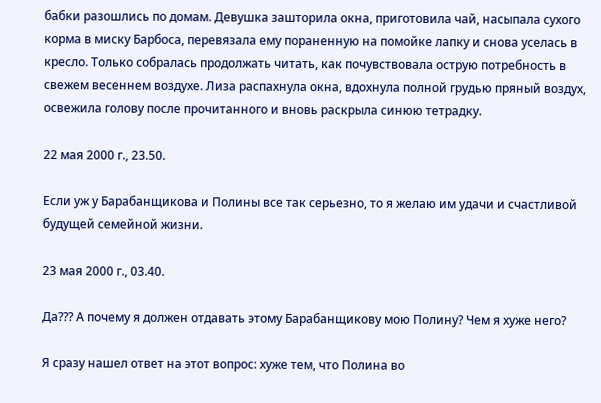бабки разошлись по домам. Девушка зашторила окна, приготовила чай, насыпала сухого корма в миску Барбоса, перевязала ему пораненную на помойке лапку и снова уселась в кресло. Только собралась продолжать читать, как почувствовала острую потребность в свежем весеннем воздухе. Лиза распахнула окна, вдохнула полной грудью пряный воздух, освежила голову после прочитанного и вновь раскрыла синюю тетрадку.

22 мая 2000 г., 23.50.

Если уж у Барабанщикова и Полины все так серьезно, то я желаю им удачи и счастливой будущей семейной жизни.

23 мая 2000 г., 03.40.

Да??? А почему я должен отдавать этому Барабанщикову мою Полину? Чем я хуже него?

Я сразу нашел ответ на этот вопрос: хуже тем, что Полина во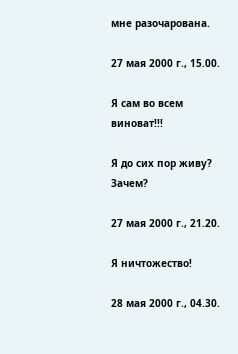мне разочарована.

27 мая 2000 г., 15.00.

Я сам во всем виноват!!!

Я до сих пор живу? Зачем?

27 мая 2000 г., 21.20.

Я ничтожество!

28 мая 2000 г., 04.30.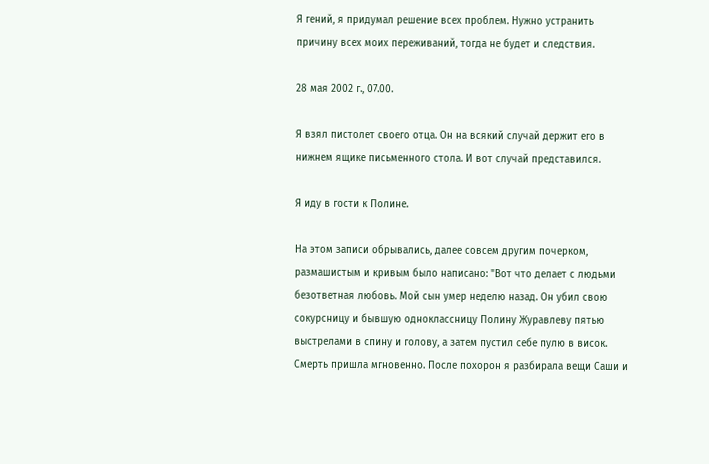Я гений, я придумал решение всех проблем. Нужно устранить причину всех моих переживаний, тогда не будет и следствия.

28 мая 2002 г., 07.00.

Я взял пистолет своего отца. Он на всякий случай держит его в нижнем ящике письменного стола. И вот случай представился.

Я иду в гости к Полине.

На этом записи обрывались, далее совсем другим почерком, размашистым и кривым было написано: "Вот что делает с людьми безответная любовь. Мой сын умер неделю назад. Он убил свою сокурсницу и бывшую одноклассницу Полину Журавлеву пятью выстрелами в спину и голову, а затем пустил себе пулю в висок. Смерть пришла мгновенно. После похорон я разбирала вещи Саши и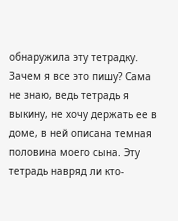обнаружила эту тетрадку. Зачем я все это пишу? Сама не знаю, ведь тетрадь я выкину, не хочу держать ее в доме, в ней описана темная половина моего сына. Эту тетрадь навряд ли кто-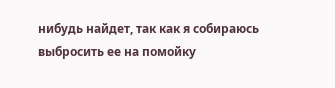нибудь найдет, так как я собираюсь выбросить ее на помойку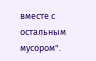вместе с остальным мусором".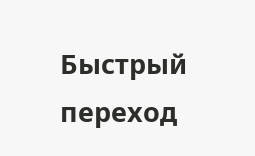Быстрый переход